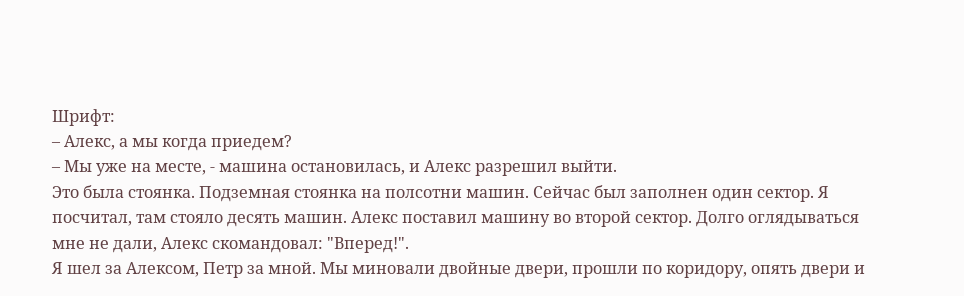Шрифт:
– Алекс, а мы когда приедем?
– Мы уже на месте, - машина остановилась, и Алекс разрешил выйти.
Это была стоянка. Подземная стоянка на полсотни машин. Сейчас был заполнен один сектор. Я посчитал, там стояло десять машин. Алекс поставил машину во второй сектор. Долго оглядываться мне не дали, Алекс скомандовал: "Вперед!".
Я шел за Алексом, Петр за мной. Мы миновали двойные двери, прошли по коридору, опять двери и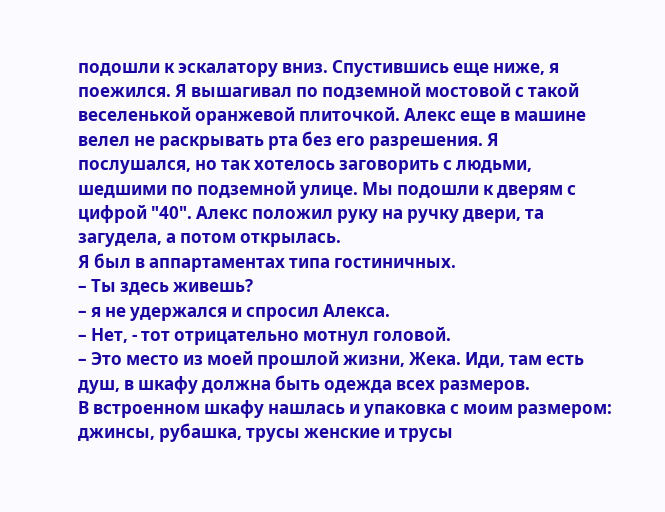подошли к эскалатору вниз. Спустившись еще ниже, я поежился. Я вышагивал по подземной мостовой с такой веселенькой оранжевой плиточкой. Алекс еще в машине велел не раскрывать рта без его разрешения. Я послушался, но так хотелось заговорить с людьми, шедшими по подземной улице. Мы подошли к дверям с цифрой "40". Алекс положил руку на ручку двери, та загудела, а потом открылась.
Я был в аппартаментах типа гостиничных.
– Ты здесь живешь?
– я не удержался и спросил Алекса.
– Нет, - тот отрицательно мотнул головой.
– Это место из моей прошлой жизни, Жека. Иди, там есть душ, в шкафу должна быть одежда всех размеров.
В встроенном шкафу нашлась и упаковка с моим размером: джинсы, рубашка, трусы женские и трусы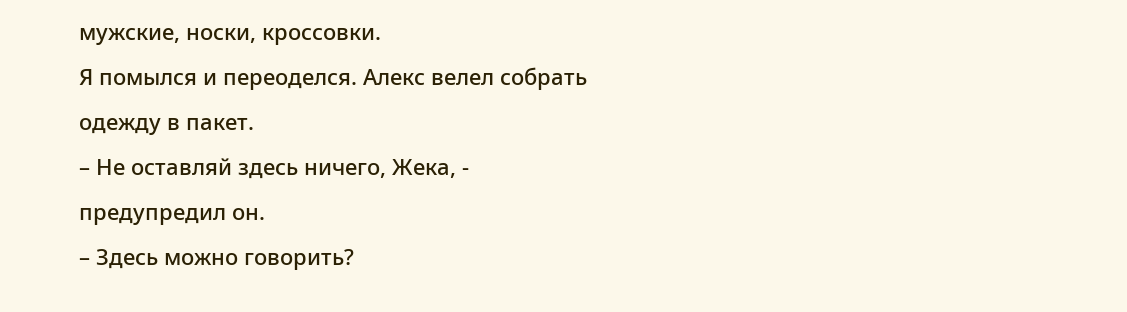мужские, носки, кроссовки.
Я помылся и переоделся. Алекс велел собрать одежду в пакет.
– Не оставляй здесь ничего, Жека, - предупредил он.
– Здесь можно говорить?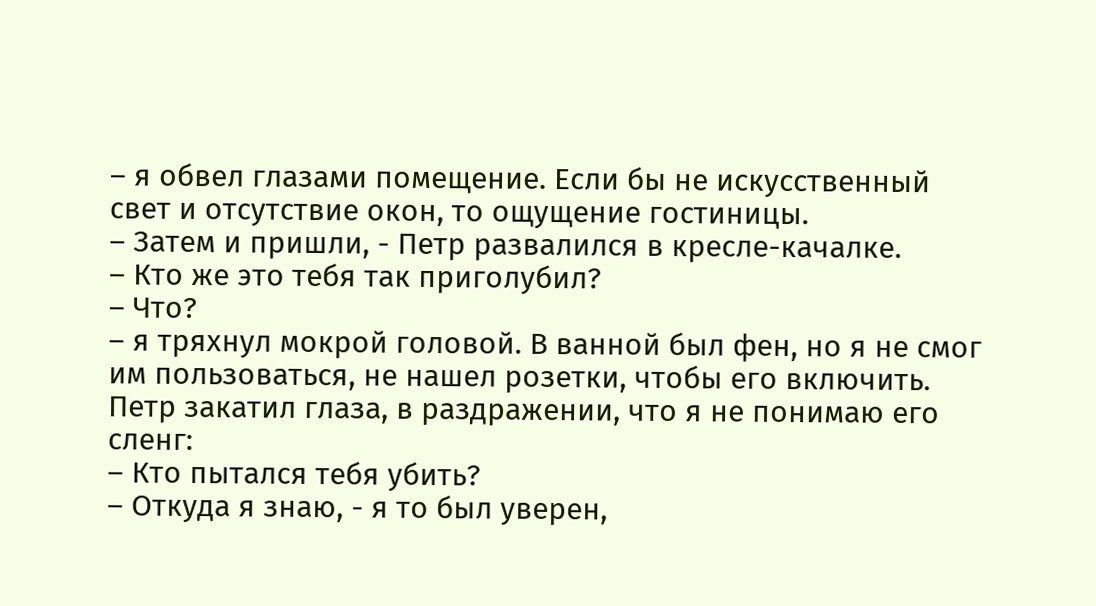– я обвел глазами помещение. Если бы не искусственный свет и отсутствие окон, то ощущение гостиницы.
– Затем и пришли, - Петр развалился в кресле-качалке.
– Кто же это тебя так приголубил?
– Что?
– я тряхнул мокрой головой. В ванной был фен, но я не смог им пользоваться, не нашел розетки, чтобы его включить.
Петр закатил глаза, в раздражении, что я не понимаю его сленг:
– Кто пытался тебя убить?
– Откуда я знаю, - я то был уверен,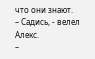что они знают.
– Садись, - велел Алекс.
–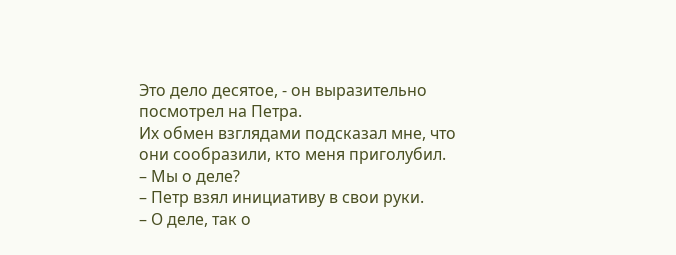Это дело десятое, - он выразительно посмотрел на Петра.
Их обмен взглядами подсказал мне, что они сообразили, кто меня приголубил.
– Мы о деле?
– Петр взял инициативу в свои руки.
– О деле, так о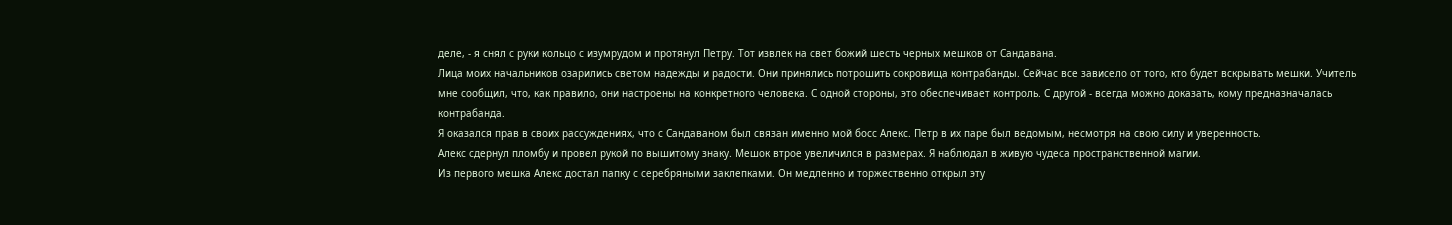деле, - я снял с руки кольцо с изумрудом и протянул Петру. Тот извлек на свет божий шесть черных мешков от Сандавана.
Лица моих начальников озарились светом надежды и радости. Они принялись потрошить сокровища контрабанды. Сейчас все зависело от того, кто будет вскрывать мешки. Учитель мне сообщил, что, как правило, они настроены на конкретного человека. С одной стороны, это обеспечивает контроль. С другой - всегда можно доказать, кому предназначалась контрабанда.
Я оказался прав в своих рассуждениях, что с Сандаваном был связан именно мой босс Алекс. Петр в их паре был ведомым, несмотря на свою силу и уверенность.
Алекс сдернул пломбу и провел рукой по вышитому знаку. Мешок втрое увеличился в размерах. Я наблюдал в живую чудеса пространственной магии.
Из первого мешка Алекс достал папку с серебряными заклепками. Он медленно и торжественно открыл эту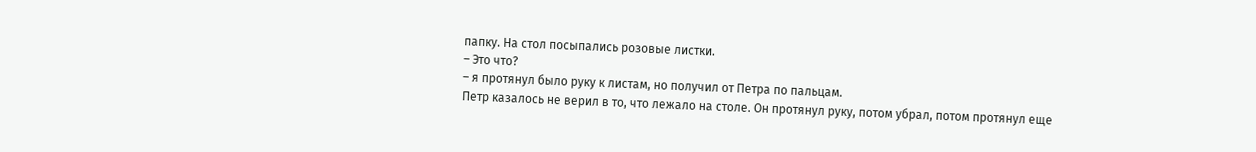папку. На стол посыпались розовые листки.
– Это что?
– я протянул было руку к листам, но получил от Петра по пальцам.
Петр казалось не верил в то, что лежало на столе. Он протянул руку, потом убрал, потом протянул еще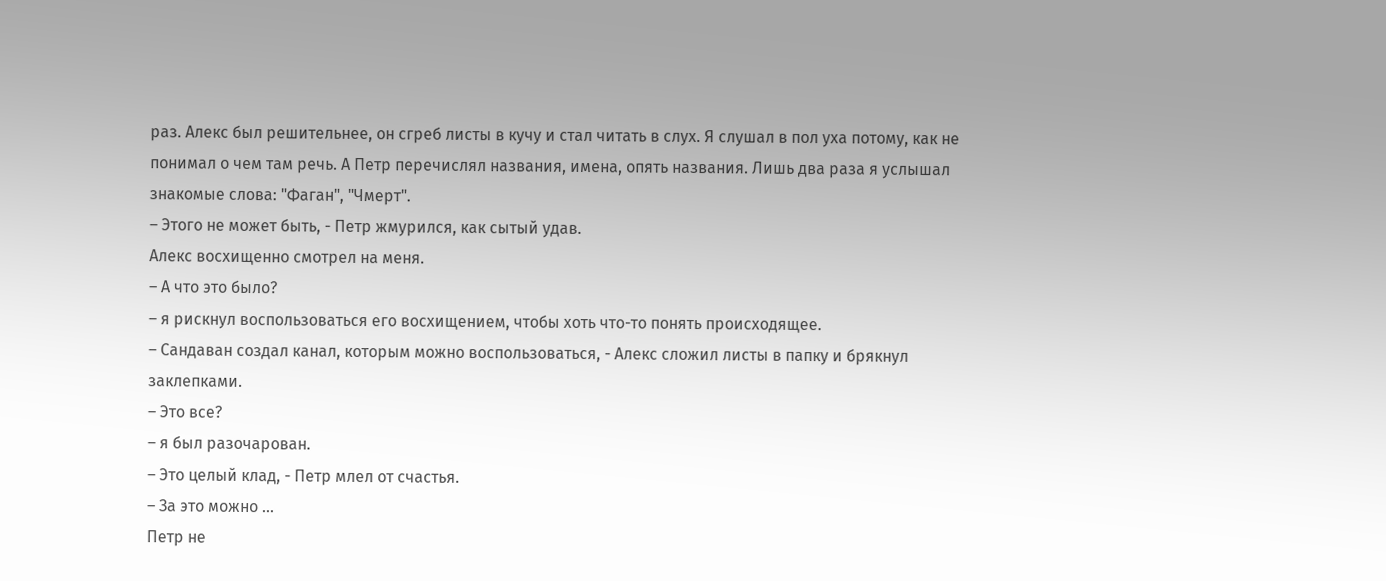раз. Алекс был решительнее, он сгреб листы в кучу и стал читать в слух. Я слушал в пол уха потому, как не понимал о чем там речь. А Петр перечислял названия, имена, опять названия. Лишь два раза я услышал знакомые слова: "Фаган", "Чмерт".
– Этого не может быть, - Петр жмурился, как сытый удав.
Алекс восхищенно смотрел на меня.
– А что это было?
– я рискнул воспользоваться его восхищением, чтобы хоть что-то понять происходящее.
– Сандаван создал канал, которым можно воспользоваться, - Алекс сложил листы в папку и брякнул заклепками.
– Это все?
– я был разочарован.
– Это целый клад, - Петр млел от счастья.
– За это можно ...
Петр не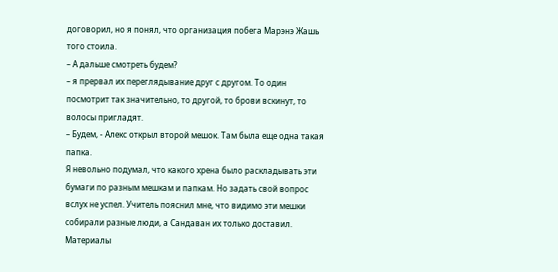договорил, но я понял, что организация побега Марэнэ Жашь того стоила.
– А дальше смотреть будем?
– я прервал их переглядывание друг с другом. То один посмотрит так значительно, то другой, то брови вскинут, то волосы пригладят.
– Будем, - Алекс открыл второй мешок. Там была еще одна такая папка.
Я невольно подумал, что какого хрена было раскладывать эти бумаги по разным мешкам и папкам. Но задать свой вопрос вслух не успел. Учитель пояснил мне, что видимо эти мешки собирали разные люди, а Сандаван их только доставил. Материалы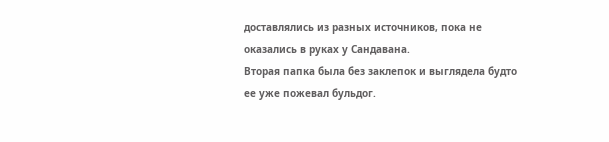доставлялись из разных источников, пока не оказались в руках у Сандавана.
Вторая папка была без заклепок и выглядела будто ее уже пожевал бульдог.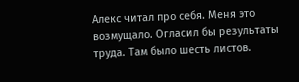Алекс читал про себя. Меня это возмущало. Огласил бы результаты труда. Там было шесть листов.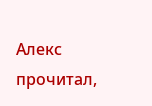Алекс прочитал,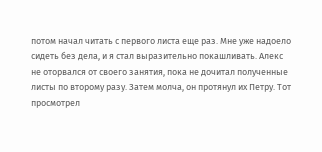потом начал читать с первого листа еще раз. Мне уже надоело сидеть без дела, и я стал выразительно покашливать. Алекс не оторвался от своего занятия, пока не дочитал полученные листы по второму разу. Затем молча, он протянул их Петру. Тот просмотрел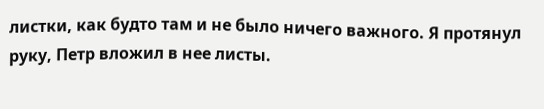листки, как будто там и не было ничего важного. Я протянул руку, Петр вложил в нее листы.